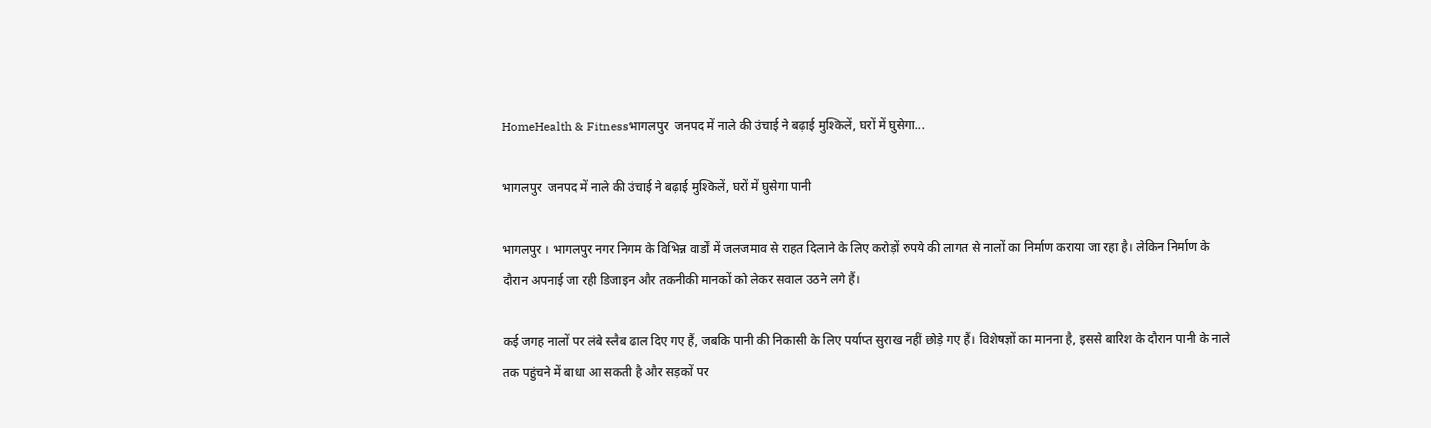HomeHealth & Fitnessभागलपुर  जनपद में नाले की उंचाई ने बढ़ाई मुश्किलें, घरों में घुसेगा...

भागलपुर  जनपद में नाले की उंचाई ने बढ़ाई मुश्किलें, घरों में घुसेगा पानी

भागलपुर । भागलपुर नगर निगम के विभिन्न वार्डों में जलजमाव से राहत दिलाने के लिए करोड़ों रुपये की लागत से नालों का निर्माण कराया जा रहा है। लेकिन निर्माण के दौरान अपनाई जा रही डिजाइन और तकनीकी मानकों को लेकर सवाल उठने लगे हैं।

कई जगह नालों पर लंबे स्लैब ढाल दिए गए हैं, जबकि पानी की निकासी के लिए पर्याप्त सुराख नहीं छोड़े गए हैं। विशेषज्ञों का मानना है, इससे बारिश के दौरान पानी के नाले तक पहुंचने में बाधा आ सकती है और सड़कों पर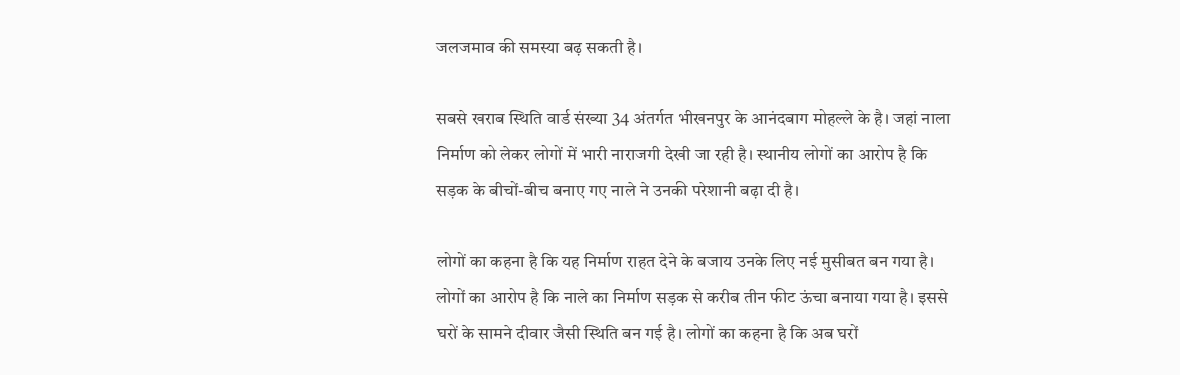जलजमाव की समस्या बढ़ सकती है।

सबसे खराब स्थिति वार्ड संख्या 34 अंतर्गत भीखनपुर के आनंदबाग मोहल्ले के है। जहां नाला निर्माण को लेकर लोगों में भारी नाराजगी देखी जा रही है। स्थानीय लोगों का आरोप है कि सड़क के बीचों-बीच बनाए गए नाले ने उनकी परेशानी बढ़ा दी है।

लोगों का कहना है कि यह निर्माण राहत देने के बजाय उनके लिए नई मुसीबत बन गया है। लोगों का आरोप है कि नाले का निर्माण सड़क से करीब तीन फीट ऊंचा बनाया गया है। इससे घरों के सामने दीवार जैसी स्थिति बन गई है। लोगों का कहना है कि अब घरों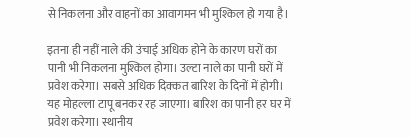से निकलना और वाहनों का आवागमन भी मुश्किल हो गया है।

इतना ही नहीं नाले की उंचाई अधिक होने के कारण घरों का पानी भी निकलना मुश्किल होगा। उल्टा नाले का पानी घरों में प्रवेश करेगा। सबसे अधिक दिक्कत बारिश के दिनों में होगी। यह मोहल्ला टापू बनकर रह जाएगा। बारिश का पानी हर घर में प्रवेश करेगा। स्थानीय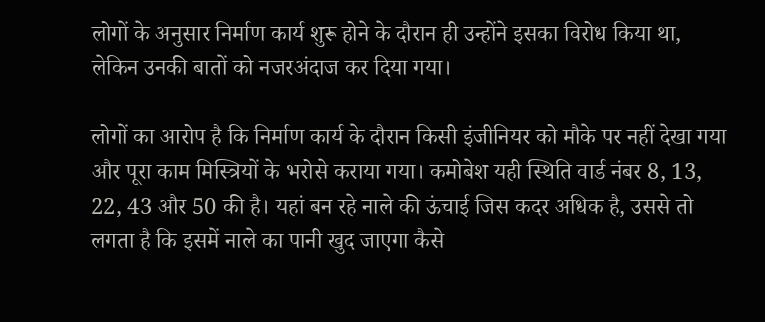लोगों के अनुसार निर्माण कार्य शुरू होने के दौरान ही उन्होंने इसका विरोध किया था, लेकिन उनकी बातों को नजरअंदाज कर दिया गया।

लोगों का आरोप है कि निर्माण कार्य के दौरान किसी इंजीनियर को मौके पर नहीं देखा गया और पूरा काम मिस्त्रियों के भरोसे कराया गया। कमोबेश यही स्थिति वार्ड नंबर 8, 13, 22, 43 और 50 की है। यहां बन रहे नाले की ऊंचाई जिस कदर अधिक है, उससे तो लगता है कि इसमें नाले का पानी खुद जाएगा कैसे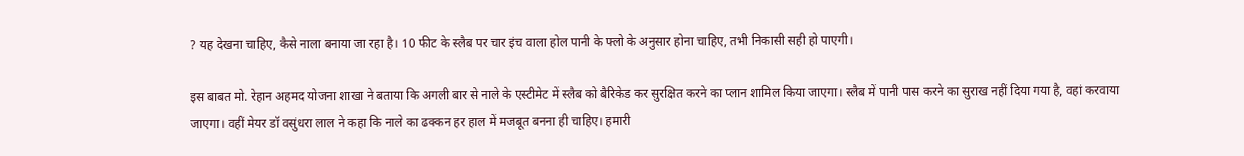? यह देखना चाहिए, कैसे नाला बनाया जा रहा है। 10 फीट के स्लैब पर चार इंच वाला होल पानी के फ्लो के अनुसार होना चाहिए, तभी निकासी सही हो पाएगी।

इस बाबत मो. रेहान अहमद योजना शाखा ने बताया कि अगली बार से नाले के एस्टीमेट में स्लैब को बैरिकेड कर सुरक्षित करने का प्लान शामिल किया जाएगा। स्लैब में पानी पास करने का सुराख नहीं दिया गया है, वहां करवाया जाएगा। वहीं मेयर डॉ वसुंधरा लाल ने कहा कि नाले का ढक्कन हर हाल में मजबूत बनना ही चाहिए। हमारी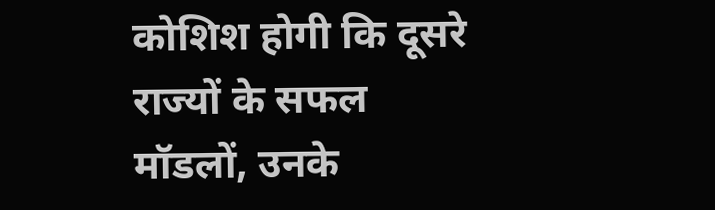कोशिश होगी कि दूसरे राज्यों के सफल मॉडलों, उनके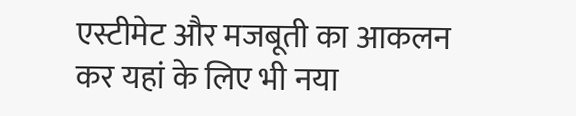एस्टीमेट और मजबूती का आकलन कर यहां के लिए भी नया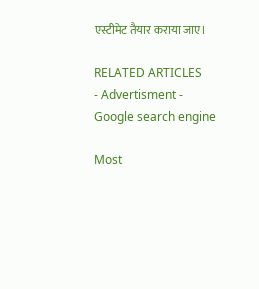एस्टीमेट तैयार कराया जाए।

RELATED ARTICLES
- Advertisment -
Google search engine

Most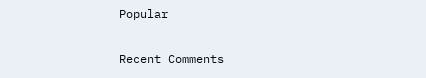Popular

Recent Comments